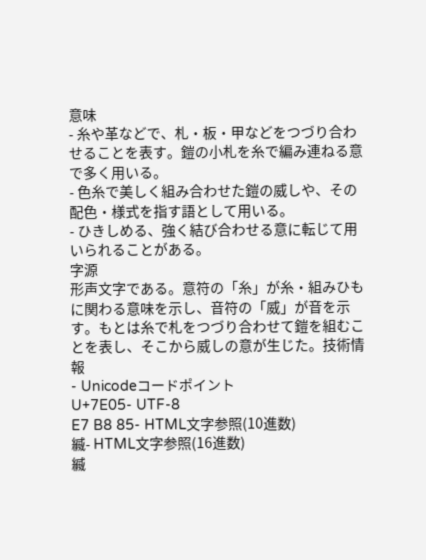意味
- 糸や革などで、札・板・甲などをつづり合わせることを表す。鎧の小札を糸で編み連ねる意で多く用いる。
- 色糸で美しく組み合わせた鎧の威しや、その配色・様式を指す語として用いる。
- ひきしめる、強く結び合わせる意に転じて用いられることがある。
字源
形声文字である。意符の「糸」が糸・組みひもに関わる意味を示し、音符の「威」が音を示す。もとは糸で札をつづり合わせて鎧を組むことを表し、そこから威しの意が生じた。技術情報
- Unicodeコードポイント
U+7E05- UTF-8
E7 B8 85- HTML文字参照(10進数)
縅- HTML文字参照(16進数)
縅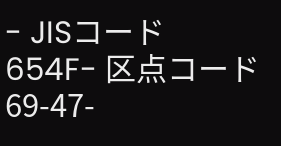- JISコード
654F- 区点コード
69-47-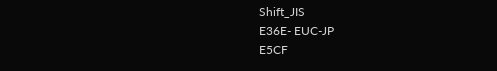Shift_JIS
E36E- EUC-JP
E5CF